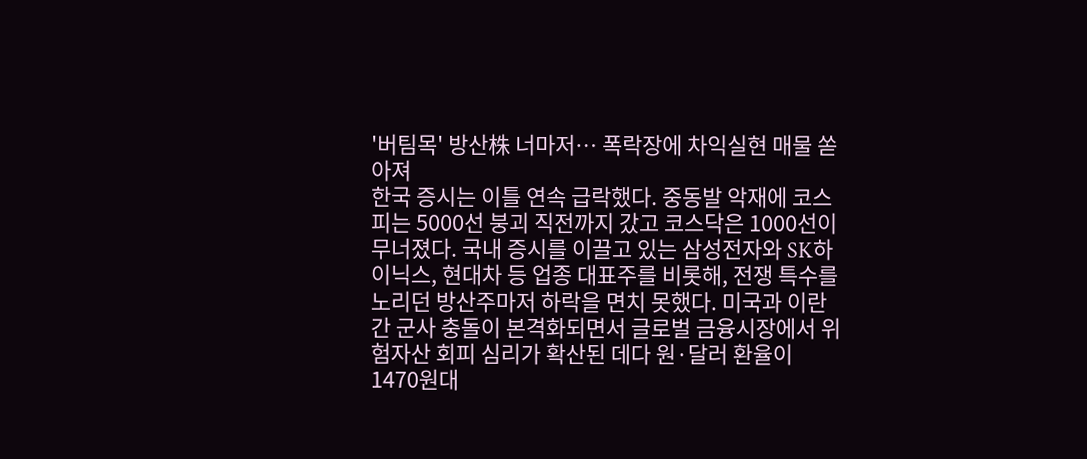'버팀목' 방산株 너마저… 폭락장에 차익실현 매물 쏟아져
한국 증시는 이틀 연속 급락했다. 중동발 악재에 코스피는 5000선 붕괴 직전까지 갔고 코스닥은 1000선이 무너졌다. 국내 증시를 이끌고 있는 삼성전자와 SK하이닉스, 현대차 등 업종 대표주를 비롯해, 전쟁 특수를 노리던 방산주마저 하락을 면치 못했다. 미국과 이란 간 군사 충돌이 본격화되면서 글로벌 금융시장에서 위험자산 회피 심리가 확산된 데다 원·달러 환율이 1470원대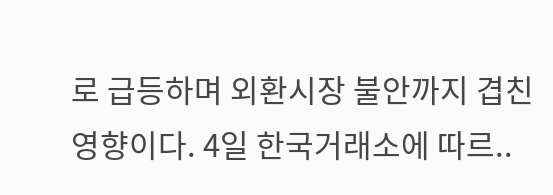로 급등하며 외환시장 불안까지 겹친 영향이다. 4일 한국거래소에 따르..